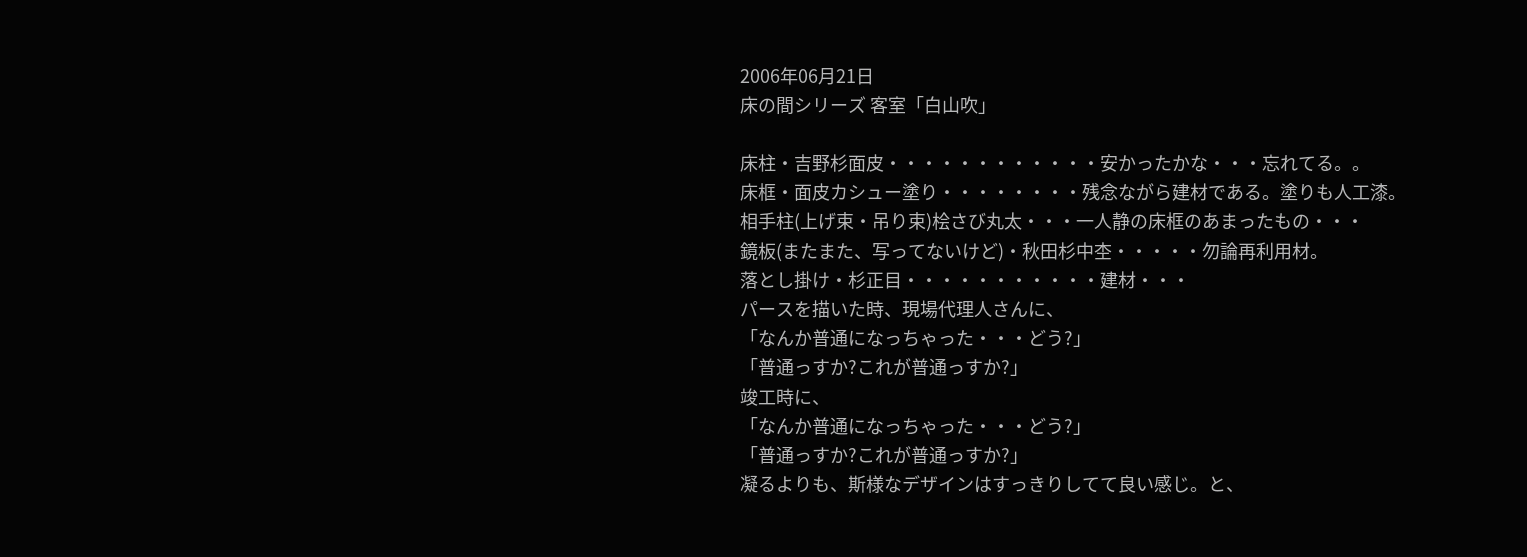2006年06月21日
床の間シリーズ 客室「白山吹」

床柱・吉野杉面皮・・・・・・・・・・・・安かったかな・・・忘れてる。。
床框・面皮カシュー塗り・・・・・・・・残念ながら建材である。塗りも人工漆。
相手柱(上げ束・吊り束)桧さび丸太・・・一人静の床框のあまったもの・・・
鏡板(またまた、写ってないけど)・秋田杉中杢・・・・・勿論再利用材。
落とし掛け・杉正目・・・・・・・・・・・建材・・・
パースを描いた時、現場代理人さんに、
「なんか普通になっちゃった・・・どう?」
「普通っすか?これが普通っすか?」
竣工時に、
「なんか普通になっちゃった・・・どう?」
「普通っすか?これが普通っすか?」
凝るよりも、斯様なデザインはすっきりしてて良い感じ。と、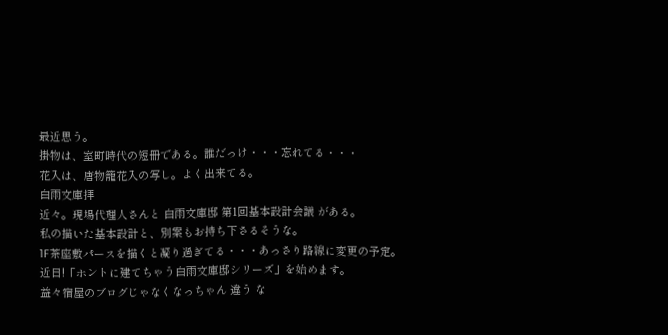最近思う。
掛物は、室町時代の短冊である。誰だっけ・・・忘れてる・・・
花入は、唐物籠花入の写し。よく出来てる。
白雨文庫拝
近々。現場代理人さんと 白雨文庫邸 第1回基本設計会議 がある。
私の描いた基本設計と、別案もお持ち下さるそうな。
1F茶座敷パースを描くと凝り過ぎてる・・・あっさり路線に変更の予定。
近日!「ホントに建てちゃう白雨文庫邸シリーズ」を始めます。
益々宿屋のブログじゃなくなっちゃん 違う な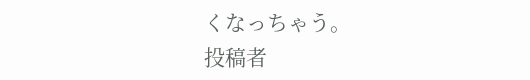くなっちゃう。
投稿者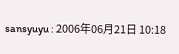sansyuyu : 2006年06月21日 10:18